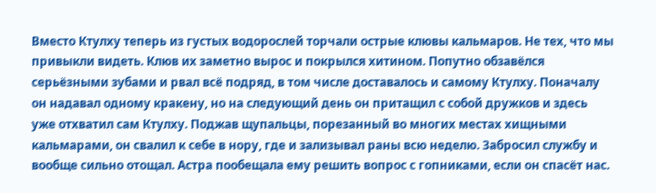Вместо Ктулху теперь из густых водорослей торчали острые клювы кальмаров. Не тех, что мы привыкли видеть. Клюв их заметно вырос и покрылся хитином. Попутно обзавёлся серьёзными зубами и рвал всё подряд, в том числе доставалось и самому Ктулху. Поначалу он надавал одному кракену, но на следующий день он притащил с собой дружков и здесь уже отхватил сам Ктулху. Поджав щупальцы, порезанный во многих местах хищными кальмарами, он свалил к себе в нору, где и зализывал раны всю неделю. Забросил службу и вообще сильно отощал. Астра пообещала ему решить вопрос с гопниками, если он спасёт нас.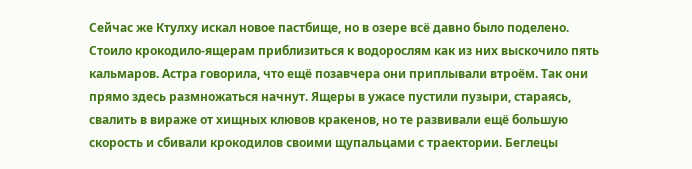Сейчас же Ктулху искал новое пастбище, но в озере всё давно было поделено.
Стоило крокодило-ящерам приблизиться к водорослям как из них выскочило пять кальмаров. Астра говорила, что ещё позавчера они приплывали втроём. Так они прямо здесь размножаться начнут. Ящеры в ужасе пустили пузыри, стараясь, свалить в вираже от хищных клювов кракенов, но те развивали ещё большую скорость и сбивали крокодилов своими щупальцами с траектории. Беглецы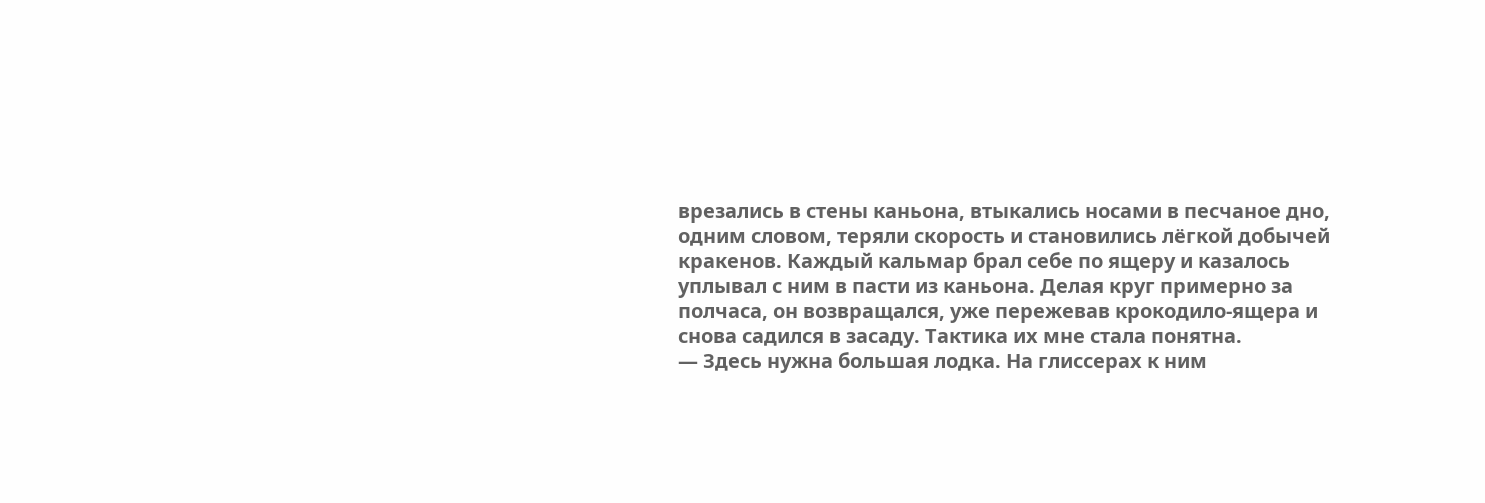врезались в стены каньона, втыкались носами в песчаное дно, одним словом, теряли скорость и становились лёгкой добычей кракенов. Каждый кальмар брал себе по ящеру и казалось уплывал с ним в пасти из каньона. Делая круг примерно за полчаса, он возвращался, уже пережевав крокодило-ящера и снова садился в засаду. Тактика их мне стала понятна.
— Здесь нужна большая лодка. На глиссерах к ним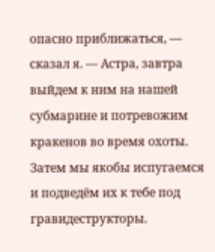опасно приближаться, — сказал я. — Астра, завтра выйдем к ним на нашей субмарине и потревожим кракенов во время охоты. Затем мы якобы испугаемся и подведём их к тебе под гравидеструкторы.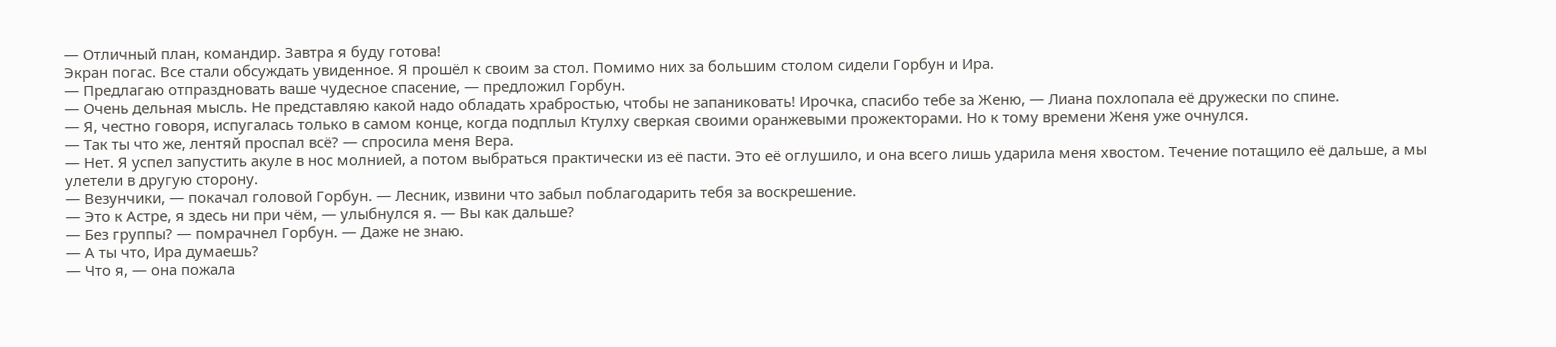— Отличный план, командир. Завтра я буду готова!
Экран погас. Все стали обсуждать увиденное. Я прошёл к своим за стол. Помимо них за большим столом сидели Горбун и Ира.
— Предлагаю отпраздновать ваше чудесное спасение, — предложил Горбун.
— Очень дельная мысль. Не представляю какой надо обладать храбростью, чтобы не запаниковать! Ирочка, спасибо тебе за Женю, — Лиана похлопала её дружески по спине.
— Я, честно говоря, испугалась только в самом конце, когда подплыл Ктулху сверкая своими оранжевыми прожекторами. Но к тому времени Женя уже очнулся.
— Так ты что же, лентяй проспал всё? — спросила меня Вера.
— Нет. Я успел запустить акуле в нос молнией, а потом выбраться практически из её пасти. Это её оглушило, и она всего лишь ударила меня хвостом. Течение потащило её дальше, а мы улетели в другую сторону.
— Везунчики, — покачал головой Горбун. — Лесник, извини что забыл поблагодарить тебя за воскрешение.
— Это к Астре, я здесь ни при чём, — улыбнулся я. — Вы как дальше?
— Без группы? — помрачнел Горбун. — Даже не знаю.
— А ты что, Ира думаешь?
— Что я, — она пожала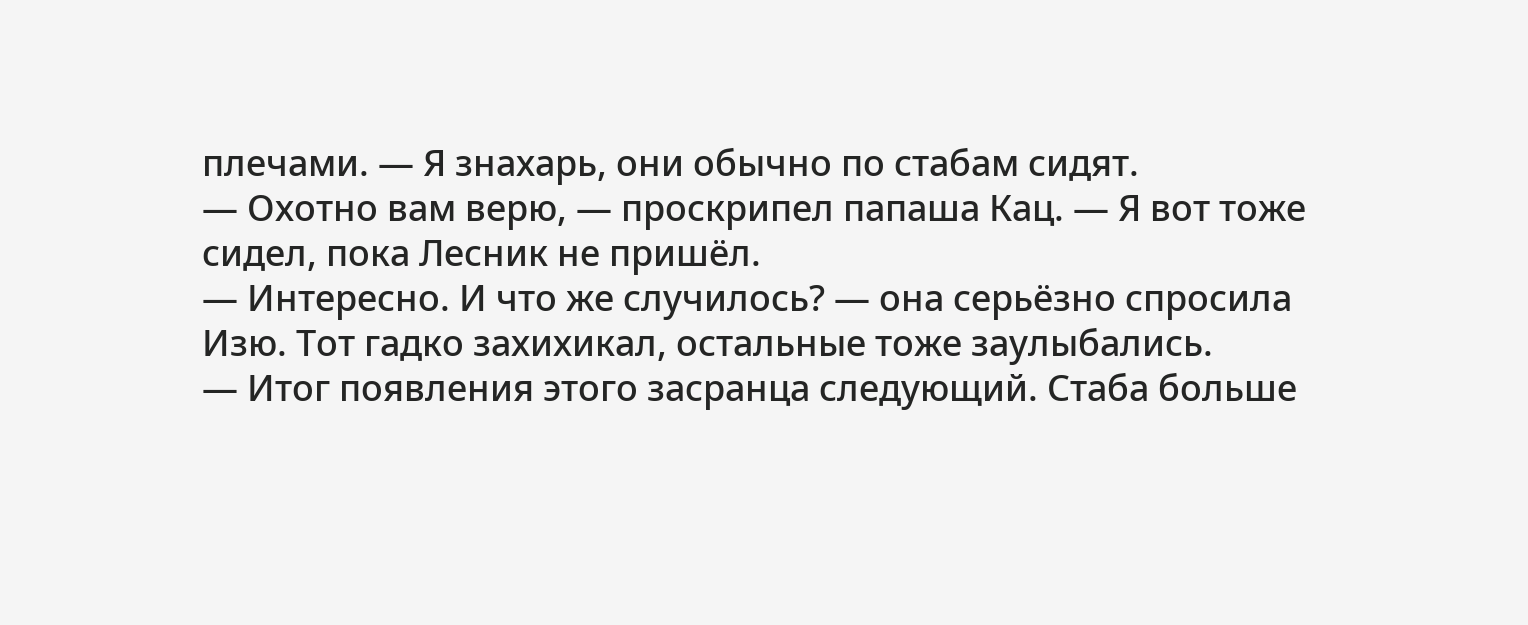плечами. — Я знахарь, они обычно по стабам сидят.
— Охотно вам верю, — проскрипел папаша Кац. — Я вот тоже сидел, пока Лесник не пришёл.
— Интересно. И что же случилось? — она серьёзно спросила Изю. Тот гадко захихикал, остальные тоже заулыбались.
— Итог появления этого засранца следующий. Стаба больше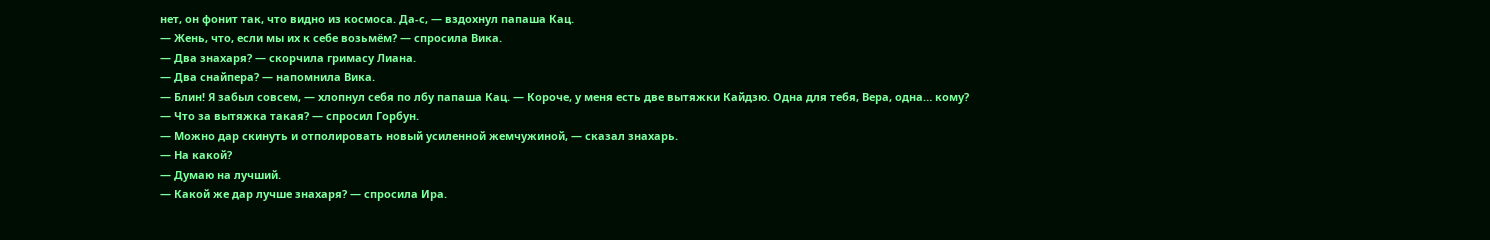нет, он фонит так, что видно из космоса. Да-с, — вздохнул папаша Кац.
— Жень, что, если мы их к себе возьмём? — спросила Вика.
— Два знахаря? — скорчила гримасу Лиана.
— Два снайпера? — напомнила Вика.
— Блин! Я забыл совсем, — хлопнул себя по лбу папаша Кац. — Короче, у меня есть две вытяжки Кайдзю. Одна для тебя, Вера, одна… кому?
— Что за вытяжка такая? — спросил Горбун.
— Можно дар скинуть и отполировать новый усиленной жемчужиной, — сказал знахарь.
— На какой?
— Думаю на лучший.
— Какой же дар лучше знахаря? — спросила Ира.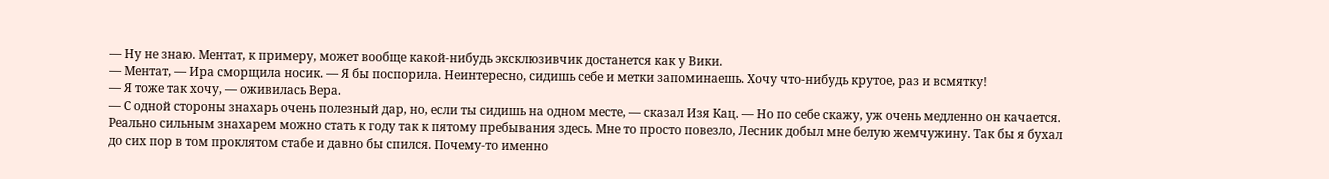— Ну не знаю. Ментат, к примеру, может вообще какой-нибудь эксклюзивчик достанется как у Вики.
— Ментат, — Ира сморщила носик. — Я бы поспорила. Неинтересно, сидишь себе и метки запоминаешь. Хочу что-нибудь крутое, раз и всмятку!
— Я тоже так хочу, — оживилась Вера.
— С одной стороны знахарь очень полезный дар, но, если ты сидишь на одном месте, — сказал Изя Кац. — Но по себе скажу, уж очень медленно он качается. Реально сильным знахарем можно стать к году так к пятому пребывания здесь. Мне то просто повезло, Лесник добыл мне белую жемчужину. Так бы я бухал до сих пор в том проклятом стабе и давно бы спился. Почему-то именно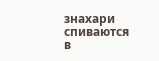знахари спиваются в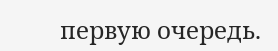первую очередь.